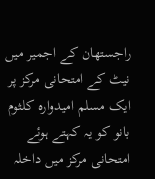راجستھان کے اجمیر میں نیٹ کے امتحانی مرکز پر ایک مسلم امیدوارہ کلثوم بانو کو یہ کہتے ہوئے امتحانی مرکز میں داخلہ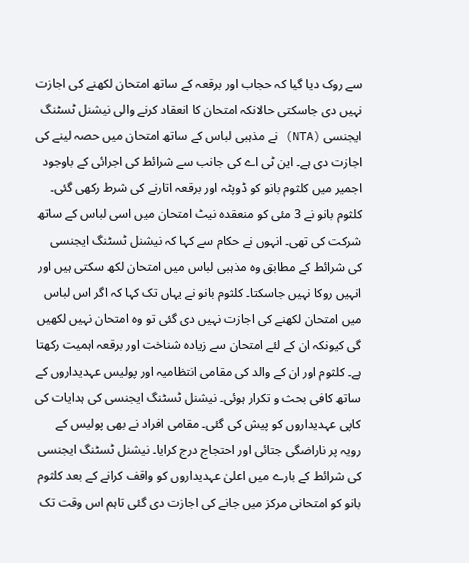سے روک دیا گیا کہ حجاب اور برقعہ کے ساتھ امتحان لکھنے کی اجازت نہیں دی جاسکتی حالانکہ امتحان کا انعقاد کرنے والی نیشنل ٹسٹنگ ایجنسی (NTA) نے مذہبی لباس کے ساتھ امتحان میں حصہ لینے کی اجازت دی ہے۔ این ٹی اے کی جانب سے شرائط کی اجرائی کے باوجود اجمیر میں کلثوم بانو کو ڈوپٹہ اور برقعہ اتارنے کی شرط رکھی گئی۔ کلثوم بانو نے 3 مئی کو منعقدہ نیٹ امتحان میں اسی لباس کے ساتھ شرکت کی تھی۔ انہوں نے حکام سے کہا کہ نیشنل ٹسٹنگ ایجنسی کی شرائط کے مطابق وہ مذہبی لباس میں امتحان لکھ سکتی ہیں اور انہیں روکا نہیں جاسکتا۔ کلثوم بانو نے یہاں تک کہا کہ اگر اس لباس میں امتحان لکھنے کی اجازت نہیں دی گئی تو وہ امتحان نہیں لکھیں گی کیونکہ ان کے لئے امتحان سے زیادہ شناخت اور برقعہ اہمیت رکھتا ہے۔ کلثوم اور ان کے والد کی مقامی انتظامیہ اور پولیس عہدیداروں کے ساتھ کافی بحث و تکرار ہوئی۔ نیشنل ٹسٹنگ ایجنسی کی ہدایات کی کاپی عہدیداروں کو پیش کی گئی۔ مقامی افراد نے بھی پولیس کے رویہ پر ناراضگی جتائی اور احتجاج درج کرایا۔ نیشنل ٹسٹنگ ایجنسی کی شرائط کے بارے میں اعلیٰ عہدیداروں کو واقف کرانے کے بعد کلثوم بانو کو امتحانی مرکز میں جانے کی اجازت دی گئی تاہم اس وقت تک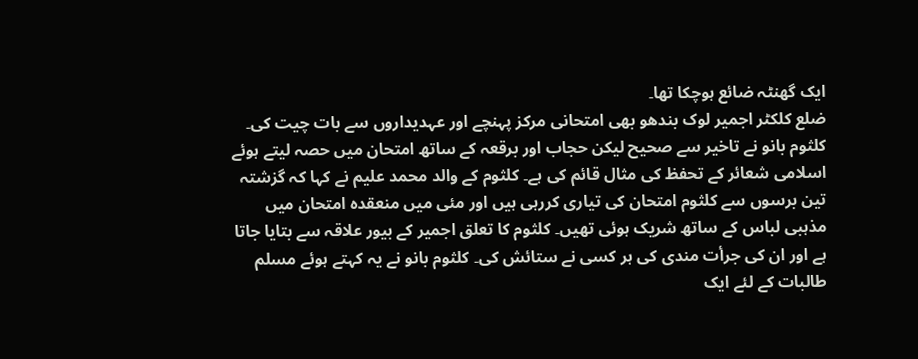ایک گھنٹہ ضائع ہوچکا تھا۔
ضلع کلکٹر اجمیر لوک بندھو بھی امتحانی مرکز پہنچے اور عہدیداروں سے بات چیت کی۔ کلثوم بانو نے تاخیر سے صحیح لیکن حجاب اور برقعہ کے ساتھ امتحان میں حصہ لیتے ہوئے اسلامی شعائر کے تحفظ کی مثال قائم کی ہے۔ کلثوم کے والد محمد علیم نے کہا کہ گزشتہ تین برسوں سے کلثوم امتحان کی تیاری کررہی ہیں اور مئی میں منعقدہ امتحان میں مذہبی لباس کے ساتھ شریک ہوئی تھیں۔ کلثوم کا تعلق اجمیر کے بیور علاقہ سے بتایا جاتا ہے اور ان کی جرأت مندی کی ہر کسی نے ستائش کی۔ کلثوم بانو نے یہ کہتے ہوئے مسلم طالبات کے لئے ایک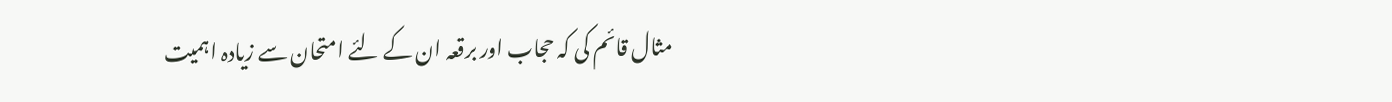مثال قائم کی کہ حجاب اور برقعہ ان کے لئے امتحان سے زیادہ اہمیت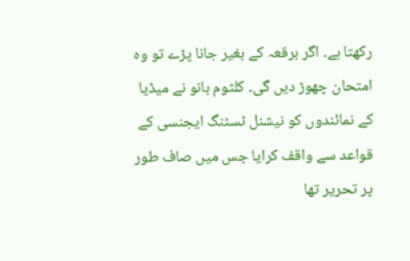رکھتا ہے۔ اگر برقعہ کے بغیر جانا پڑے تو وہ امتحان چھوڑ دیں گی۔ کلثوم بانو نے میڈیا کے نمائندوں کو نیشنل ٹسٹنگ ایجنسی کے قواعد سے واقف کرایا جس میں صاف طور پر تحریر تھا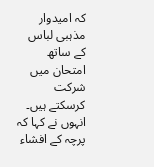کہ امیدوار مذہبی لباس کے ساتھ امتحان میں شرکت کرسکتے ہیں۔ انہوں نے کہا کہ پرچہ کے افشاء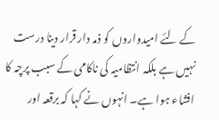کے لئے امیدواروں کو ذمہ دار قرار دینا درست نہیں ہے بلکہ انتظامیہ کی ناکامی کے سبب پرچہ کا افشاء ہوا ہے۔ انہوں نے کہا کہ برقعہ اور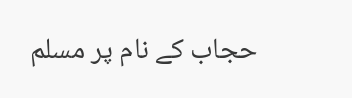حجاب کے نام پر مسلم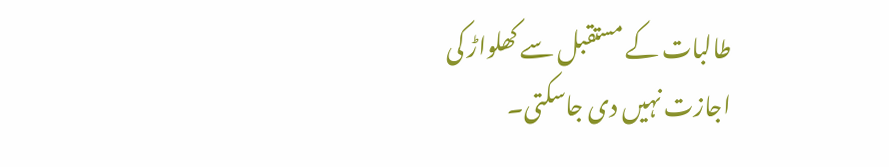طالبات کے مستقبل سے کھلواڑ کی اجازت نہیں دی جاسکتی۔